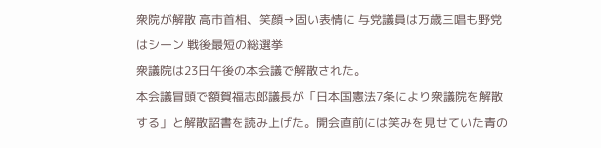衆院が解散 高市首相、笑顔→固い表情に 与党議員は万歳三唱も野党はシーン 戦後最短の総選挙
衆議院は23日午後の本会議で解散された。
本会議冒頭で額賀福志郎議長が「日本国憲法7条により衆議院を解散する」と解散詔書を読み上げた。開会直前には笑みを見せていた青の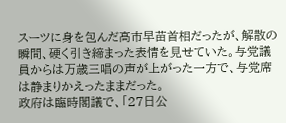スーツに身を包んだ高市早苗首相だったが、解散の瞬間、硬く引き締まった表情を見せていた。与党議員からは万歳三唱の声が上がった一方で、与党席は静まりかえったままだった。
政府は臨時閣議で、「27日公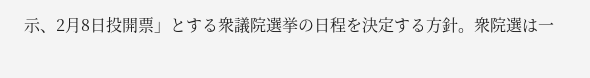示、2月8日投開票」とする衆議院選挙の日程を決定する方針。衆院選は一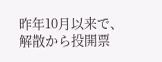昨年10月以来で、解散から投開票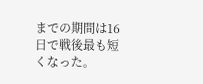までの期間は16日で戦後最も短くなった。